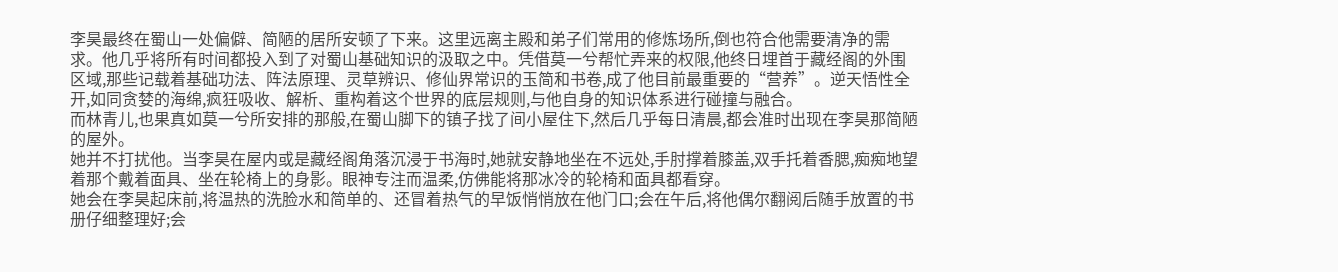李昊最终在蜀山一处偏僻、简陋的居所安顿了下来。这里远离主殿和弟子们常用的修炼场所,倒也符合他需要清净的需求。他几乎将所有时间都投入到了对蜀山基础知识的汲取之中。凭借莫一兮帮忙弄来的权限,他终日埋首于藏经阁的外围区域,那些记载着基础功法、阵法原理、灵草辨识、修仙界常识的玉简和书卷,成了他目前最重要的“营养”。逆天悟性全开,如同贪婪的海绵,疯狂吸收、解析、重构着这个世界的底层规则,与他自身的知识体系进行碰撞与融合。
而林青儿,也果真如莫一兮所安排的那般,在蜀山脚下的镇子找了间小屋住下,然后几乎每日清晨,都会准时出现在李昊那简陋的屋外。
她并不打扰他。当李昊在屋内或是藏经阁角落沉浸于书海时,她就安静地坐在不远处,手肘撑着膝盖,双手托着香腮,痴痴地望着那个戴着面具、坐在轮椅上的身影。眼神专注而温柔,仿佛能将那冰冷的轮椅和面具都看穿。
她会在李昊起床前,将温热的洗脸水和简单的、还冒着热气的早饭悄悄放在他门口;会在午后,将他偶尔翻阅后随手放置的书册仔细整理好;会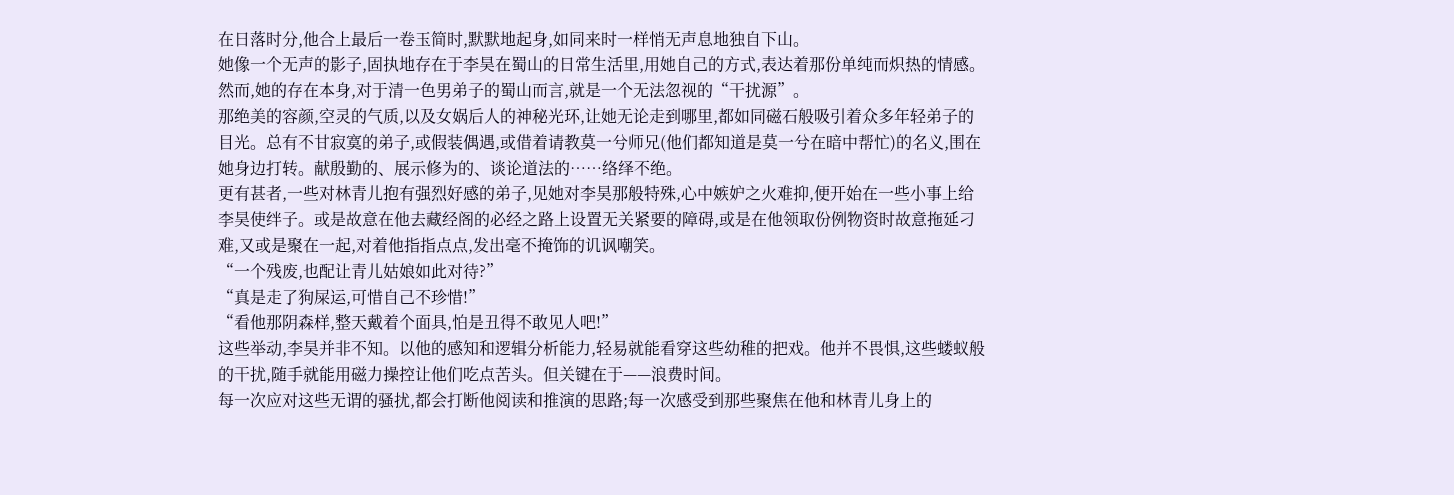在日落时分,他合上最后一卷玉简时,默默地起身,如同来时一样悄无声息地独自下山。
她像一个无声的影子,固执地存在于李昊在蜀山的日常生活里,用她自己的方式,表达着那份单纯而炽热的情感。
然而,她的存在本身,对于清一色男弟子的蜀山而言,就是一个无法忽视的“干扰源”。
那绝美的容颜,空灵的气质,以及女娲后人的神秘光环,让她无论走到哪里,都如同磁石般吸引着众多年轻弟子的目光。总有不甘寂寞的弟子,或假装偶遇,或借着请教莫一兮师兄(他们都知道是莫一兮在暗中帮忙)的名义,围在她身边打转。献殷勤的、展示修为的、谈论道法的……络绎不绝。
更有甚者,一些对林青儿抱有强烈好感的弟子,见她对李昊那般特殊,心中嫉妒之火难抑,便开始在一些小事上给李昊使绊子。或是故意在他去藏经阁的必经之路上设置无关紧要的障碍,或是在他领取份例物资时故意拖延刁难,又或是聚在一起,对着他指指点点,发出毫不掩饰的讥讽嘲笑。
“一个残废,也配让青儿姑娘如此对待?”
“真是走了狗屎运,可惜自己不珍惜!”
“看他那阴森样,整天戴着个面具,怕是丑得不敢见人吧!”
这些举动,李昊并非不知。以他的感知和逻辑分析能力,轻易就能看穿这些幼稚的把戏。他并不畏惧,这些蝼蚁般的干扰,随手就能用磁力操控让他们吃点苦头。但关键在于——浪费时间。
每一次应对这些无谓的骚扰,都会打断他阅读和推演的思路;每一次感受到那些聚焦在他和林青儿身上的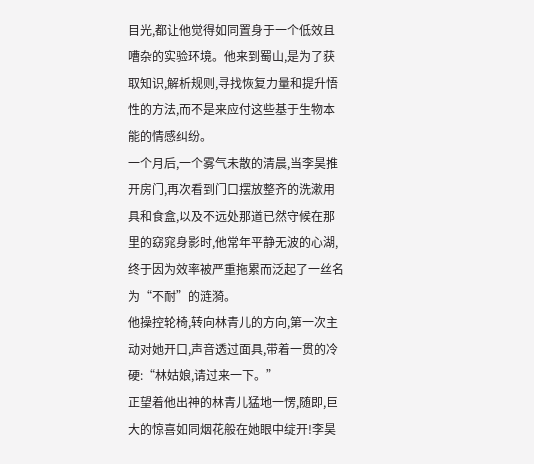目光,都让他觉得如同置身于一个低效且嘈杂的实验环境。他来到蜀山,是为了获取知识,解析规则,寻找恢复力量和提升悟性的方法,而不是来应付这些基于生物本能的情感纠纷。
一个月后,一个雾气未散的清晨,当李昊推开房门,再次看到门口摆放整齐的洗漱用具和食盒,以及不远处那道已然守候在那里的窈窕身影时,他常年平静无波的心湖,终于因为效率被严重拖累而泛起了一丝名为“不耐”的涟漪。
他操控轮椅,转向林青儿的方向,第一次主动对她开口,声音透过面具,带着一贯的冷硬:“林姑娘,请过来一下。”
正望着他出神的林青儿猛地一愣,随即,巨大的惊喜如同烟花般在她眼中绽开!李昊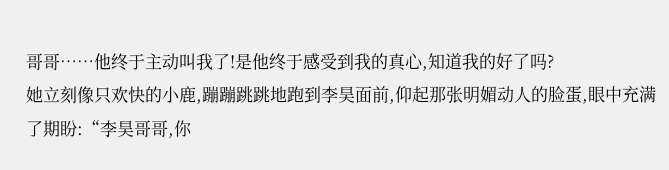哥哥……他终于主动叫我了!是他终于感受到我的真心,知道我的好了吗?
她立刻像只欢快的小鹿,蹦蹦跳跳地跑到李昊面前,仰起那张明媚动人的脸蛋,眼中充满了期盼:“李昊哥哥,你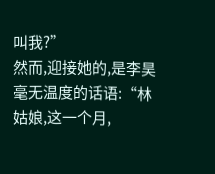叫我?”
然而,迎接她的,是李昊毫无温度的话语:“林姑娘,这一个月,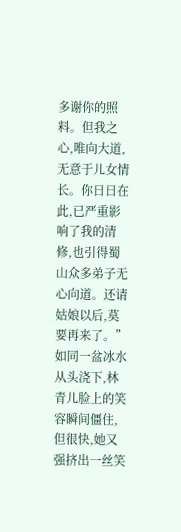多谢你的照料。但我之心,唯向大道,无意于儿女情长。你日日在此,已严重影响了我的清修,也引得蜀山众多弟子无心向道。还请姑娘以后,莫要再来了。”
如同一盆冰水从头浇下,林青儿脸上的笑容瞬间僵住,但很快,她又强挤出一丝笑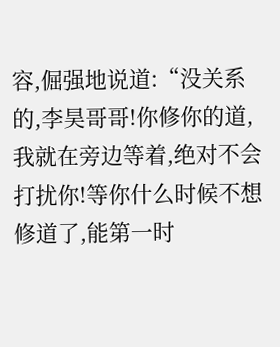容,倔强地说道:“没关系的,李昊哥哥!你修你的道,我就在旁边等着,绝对不会打扰你!等你什么时候不想修道了,能第一时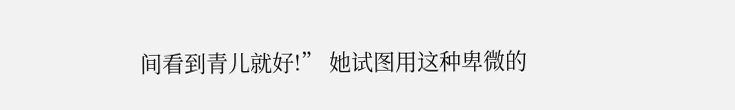间看到青儿就好!” 她试图用这种卑微的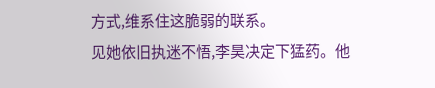方式,维系住这脆弱的联系。
见她依旧执迷不悟,李昊决定下猛药。他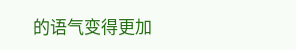的语气变得更加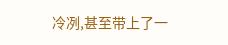冷冽,甚至带上了一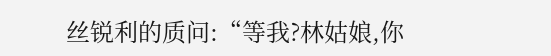丝锐利的质问:“等我?林姑娘,你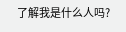了解我是什么人吗?